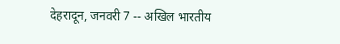देहरादून, जनवरी 7 -- अखिल भारतीय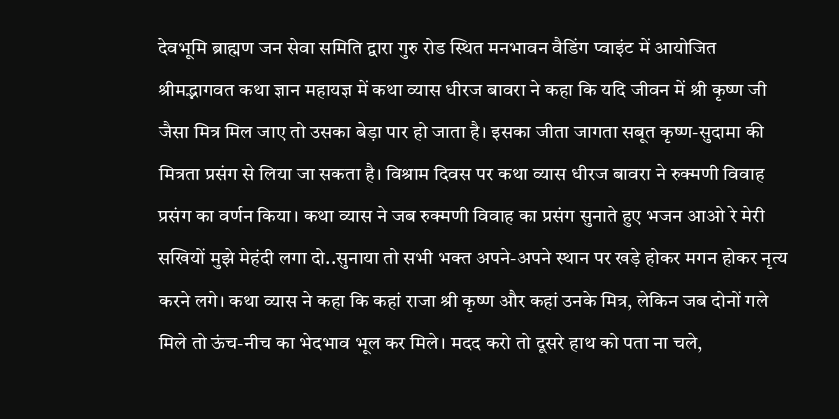देवभूमि ब्राह्मण जन सेवा समिति द्वारा गुरु रोड स्थित मनभावन वैडिंग प्वाइंट में आयोजित श्रीमद्भागवत कथा ज्ञान महायज्ञ में कथा व्यास धीरज बावरा ने कहा कि यदि जीवन में श्री कृष्ण जी जैसा मित्र मिल जाए तो उसका बेड़ा पार हो जाता है। इसका जीता जागता सबूत कृष्ण-सुदामा की मित्रता प्रसंग से लिया जा सकता है। विश्राम दिवस पर कथा व्यास धीरज बावरा ने रुक्मणी विवाह प्रसंग का वर्णन किया। कथा व्यास ने जब रुक्मणी विवाह का प्रसंग सुनाते हुए भजन आओ रे मेरी सखियों मुझे मेहंदी लगा दो..सुनाया तो सभी भक्त अपने-अपने स्थान पर खड़े होकर मगन होकर नृत्य करने लगे। कथा व्यास ने कहा कि कहां राजा श्री कृष्ण और कहां उनके मित्र, लेकिन जब दोनों गले मिले तो ऊंच-नीच का भेदभाव भूल कर मिले। मदद करो तो दूसरे हाथ को पता ना चले,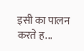इसी का पालन करते ह...